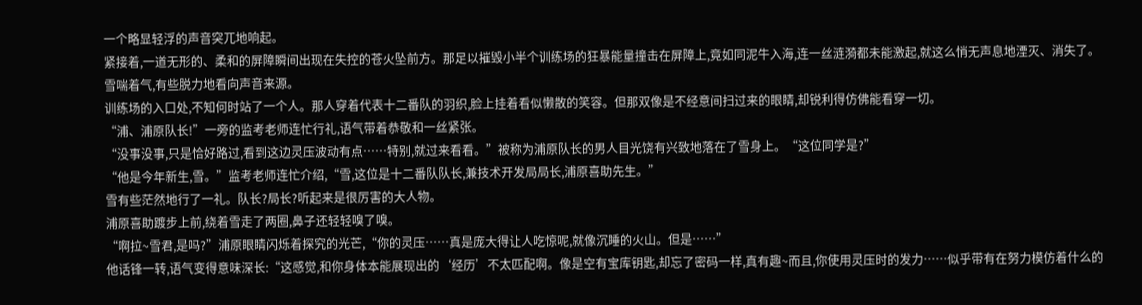一个略显轻浮的声音突兀地响起。
紧接着,一道无形的、柔和的屏障瞬间出现在失控的苍火坠前方。那足以摧毁小半个训练场的狂暴能量撞击在屏障上,竟如同泥牛入海,连一丝涟漪都未能激起,就这么悄无声息地湮灭、消失了。
雪喘着气,有些脱力地看向声音来源。
训练场的入口处,不知何时站了一个人。那人穿着代表十二番队的羽织,脸上挂着看似懒散的笑容。但那双像是不经意间扫过来的眼睛,却锐利得仿佛能看穿一切。
“浦、浦原队长!”一旁的监考老师连忙行礼,语气带着恭敬和一丝紧张。
“没事没事,只是恰好路过,看到这边灵压波动有点……特别,就过来看看。”被称为浦原队长的男人目光饶有兴致地落在了雪身上。“这位同学是?”
“他是今年新生,雪。”监考老师连忙介绍,“雪,这位是十二番队队长,兼技术开发局局长,浦原喜助先生。”
雪有些茫然地行了一礼。队长?局长?听起来是很厉害的大人物。
浦原喜助踱步上前,绕着雪走了两圈,鼻子还轻轻嗅了嗅。
“啊拉~雪君,是吗?”浦原眼睛闪烁着探究的光芒,“你的灵压……真是庞大得让人吃惊呢,就像沉睡的火山。但是……”
他话锋一转,语气变得意味深长:“这感觉,和你身体本能展现出的‘经历’不太匹配啊。像是空有宝库钥匙,却忘了密码一样,真有趣~而且,你使用灵压时的发力……似乎带有在努力模仿着什么的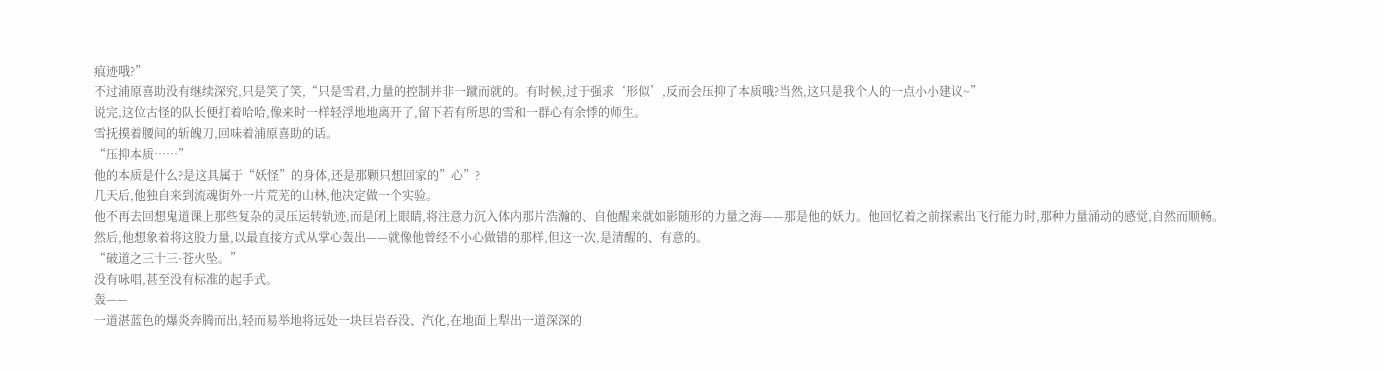痕迹哦?”
不过浦原喜助没有继续深究,只是笑了笑,“只是雪君,力量的控制并非一蹴而就的。有时候,过于强求‘形似’,反而会压抑了本质哦?当然,这只是我个人的一点小小建议~”
说完,这位古怪的队长便打着哈哈,像来时一样轻浮地地离开了,留下若有所思的雪和一群心有余悸的师生。
雪抚摸着腰间的斩魄刀,回味着浦原喜助的话。
“压抑本质……”
他的本质是什么?是这具属于“妖怪”的身体,还是那颗只想回家的”心”?
几天后,他独自来到流魂街外一片荒芜的山林,他决定做一个实验。
他不再去回想鬼道课上那些复杂的灵压运转轨迹,而是闭上眼睛,将注意力沉入体内那片浩瀚的、自他醒来就如影随形的力量之海——那是他的妖力。他回忆着之前探索出飞行能力时,那种力量涌动的感觉,自然而顺畅。
然后,他想象着将这股力量,以最直接方式从掌心轰出——就像他曾经不小心做错的那样,但这一次,是清醒的、有意的。
“破道之三十三·苍火坠。”
没有咏唱,甚至没有标准的起手式。
轰——
一道湛蓝色的爆炎奔腾而出,轻而易举地将远处一块巨岩吞没、汽化,在地面上犁出一道深深的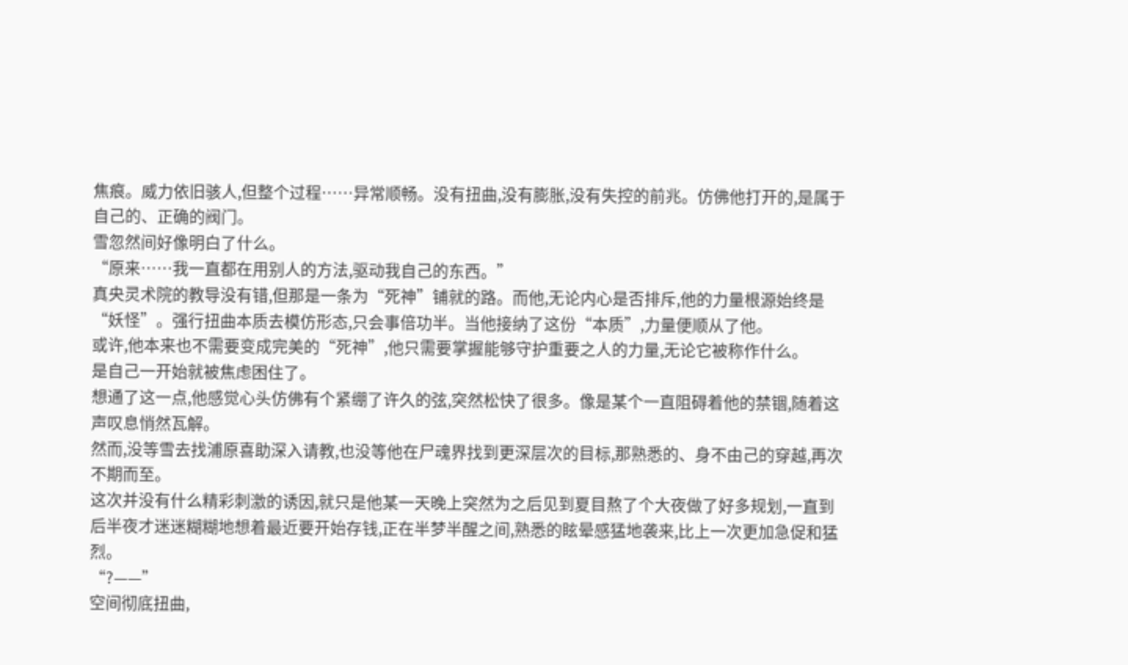焦痕。威力依旧骇人,但整个过程……异常顺畅。没有扭曲,没有膨胀,没有失控的前兆。仿佛他打开的,是属于自己的、正确的阀门。
雪忽然间好像明白了什么。
“原来……我一直都在用别人的方法,驱动我自己的东西。”
真央灵术院的教导没有错,但那是一条为“死神”铺就的路。而他,无论内心是否排斥,他的力量根源始终是“妖怪”。强行扭曲本质去模仿形态,只会事倍功半。当他接纳了这份“本质”,力量便顺从了他。
或许,他本来也不需要变成完美的“死神”,他只需要掌握能够守护重要之人的力量,无论它被称作什么。
是自己一开始就被焦虑困住了。
想通了这一点,他感觉心头仿佛有个紧绷了许久的弦,突然松快了很多。像是某个一直阻碍着他的禁锢,随着这声叹息悄然瓦解。
然而,没等雪去找浦原喜助深入请教,也没等他在尸魂界找到更深层次的目标,那熟悉的、身不由己的穿越,再次不期而至。
这次并没有什么精彩刺激的诱因,就只是他某一天晚上突然为之后见到夏目熬了个大夜做了好多规划,一直到后半夜才迷迷糊糊地想着最近要开始存钱,正在半梦半醒之间,熟悉的眩晕感猛地袭来,比上一次更加急促和猛烈。
“?——”
空间彻底扭曲,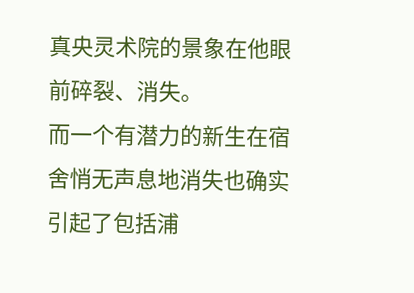真央灵术院的景象在他眼前碎裂、消失。
而一个有潜力的新生在宿舍悄无声息地消失也确实引起了包括浦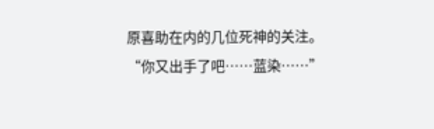原喜助在内的几位死神的关注。
“你又出手了吧……蓝染……”